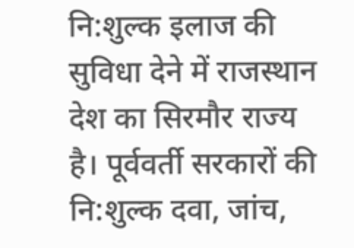नि:शुल्क इलाज की सुविधा देने में राजस्थान देश का सिरमौर राज्य है। पूर्ववर्ती सरकारों की नि:शुल्क दवा, जांच,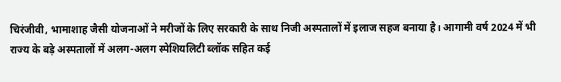चिरंजीवी, भामाशाह जैसी योजनाओं ने मरीजों के लिए सरकारी के साथ निजी अस्पतालों में इलाज सहज बनाया है। आगामी वर्ष 2024 में भी राज्य के बड़े अस्पतालों में अलग-अलग स्पेशियलिटी ब्लॉक सहित कई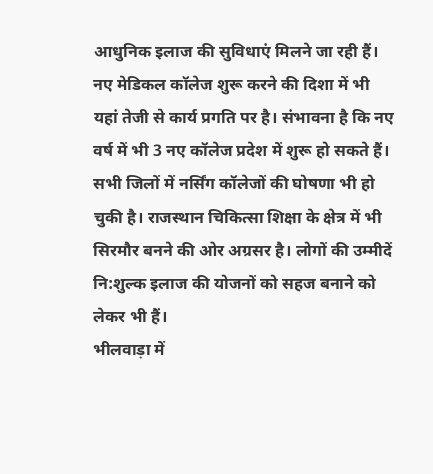आधुनिक इलाज की सुविधाएं मिलने जा रही हैं। नए मेडिकल कॉलेज शुरू करने की दिशा में भी यहां तेजी से कार्य प्रगति पर है। संभावना है कि नए वर्ष में भी 3 नए कॉलेज प्रदेश में शुरू हो सकते हैं। सभी जिलों में नर्सिंग कॉलेजों की घोषणा भी हो चुकी है। राजस्थान चिकित्सा शिक्षा के क्षेत्र में भी सिरमौर बनने की ओर अग्रसर है। लोगों की उम्मीदें नि:शुल्क इलाज की योजनों को सहज बनाने को लेकर भी हैं।
भीलवाड़ा में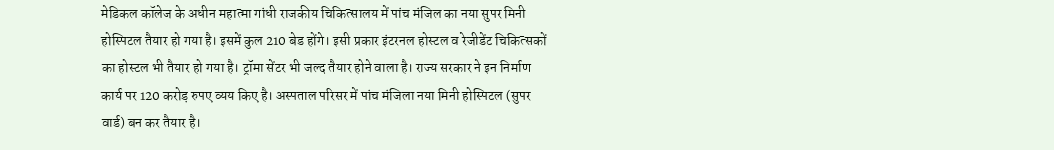मेडिकल कॉलेज के अधीन महात्मा गांधी राजकीय चिकित्सालय में पांच मंजिल का नया सुपर मिनी होस्पिटल तैयार हो गया है। इसमें कुल 210 बेड होंगे। इसी प्रकार इंटरनल होस्टल व रेजीडेंट चिकित्सकों का होस्टल भी तैयार हो गया है। ट्रॉमा सेंटर भी जल्द तैयार होने वाला है। राज्य सरकार ने इन निर्माण कार्य पर 120 करोड़ रुपए व्यय किए है। अस्पताल परिसर में पांच मंजिला नया मिनी होस्पिटल (सुपर वार्ड) बन कर तैयार है।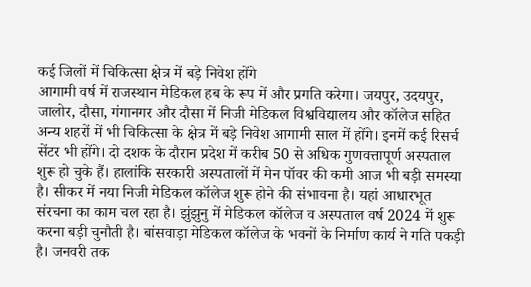कई जिलों में चिकित्सा क्षेत्र में बड़े निवेश होंगे
आगामी वर्ष में राजस्थान मेडिकल हब के रूप में और प्रगति करेगा। जयपुर, उदयपुर, जालोर, दौसा, गंगानगर और दौसा में निजी मेडिकल विश्वविद्यालय और कॉलेज सहित अन्य शहरों में भी चिकित्सा के क्षेत्र में बड़े निवेश आगामी साल में होंगे। इनमें कई रिसर्च सेंटर भी होंगे। दो दशक के दौरान प्रदेश में करीब 50 से अधिक गुणवत्तापूर्ण अस्पताल शुरू हो चुके हैं। हालांकि सरकारी अस्पतालों में मेन पॉवर की कमी आज भी बड़ी समस्या है। सीकर में नया निजी मेडिकल कॉलेज शुरू होने की संभावना है। यहां आधारभूत संरचना का काम चल रहा है। झुंझुनु में मेडिकल कॉलेज व अस्पताल वर्ष 2024 में शुरू करना बड़ी चुनौती है। बांसवाड़ा मेडिकल कॉलेज के भवनों के निर्माण कार्य ने गति पकड़ी है। जनवरी तक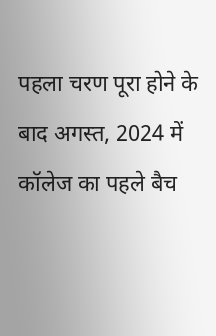पहला चरण पूरा होने के बाद अगस्त, 2024 में कॉलेज का पहले बैच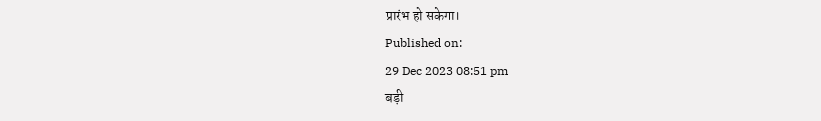प्रारंभ हो सकेगा।
Published on:
29 Dec 2023 08:51 pm
बड़ी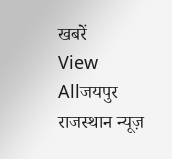खबरें
View Allजयपुर
राजस्थान न्यूज़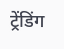ट्रेंडिंग